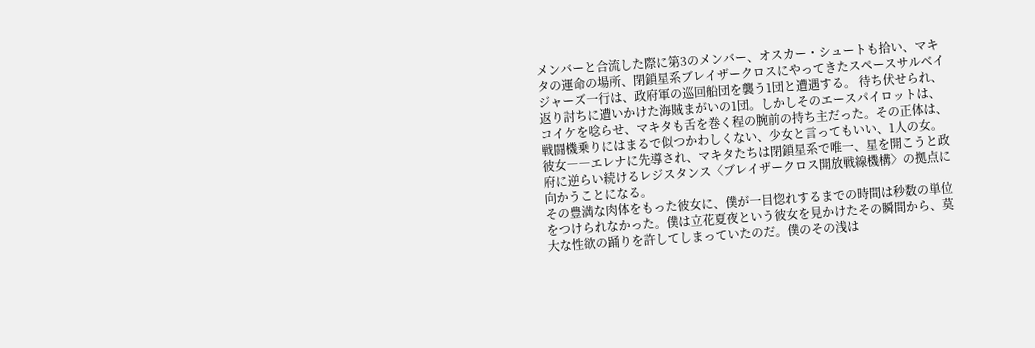メンバーと合流した際に第3のメンバー、オスカー・シュートも拾い、マキタの運命の場所、閉鎖星系ブレイザークロスにやってきたスペースサルベイジャーズ一行は、政府軍の巡回船団を襲う1団と遭遇する。 待ち伏せられ、返り討ちに遭いかけた海賊まがいの1団。しかしそのエースパイロットは、コイケを唸らせ、マキタも舌を巻く程の腕前の持ち主だった。その正体は、戦闘機乗りにはまるで似つかわしくない、少女と言ってもいい、1人の女。 彼女――エレナに先導され、マキタたちは閉鎖星系で唯一、星を開こうと政府に逆らい続けるレジスタンス〈ブレイザークロス開放戦線機構〉の拠点に向かうことになる。
その豊満な肉体をもった彼女に、僕が一目惚れするまでの時間は秒数の単位をつけられなかった。僕は立花夏夜という彼女を見かけたその瞬間から、莫大な性欲の踊りを許してしまっていたのだ。僕のその浅は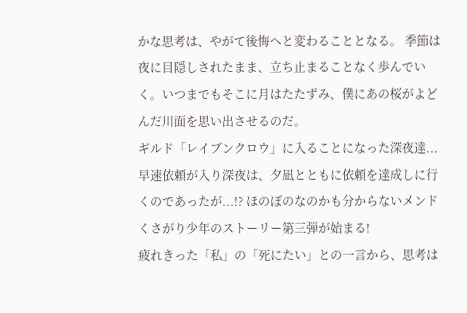かな思考は、やがて後悔へと変わることとなる。 季節は夜に目隠しされたまま、立ち止まることなく歩んでいく。いつまでもそこに月はたたずみ、僕にあの桜がよどんだ川面を思い出させるのだ。
ギルド「レイブンクロウ」に入ることになった深夜達...早速依頼が入り深夜は、夕凪とともに依頼を達成しに行くのであったが...!? ほのぼのなのかも分からないメンドくさがり少年のストーリー第三弾が始まる!
疲れきった「私」の「死にたい」との一言から、思考は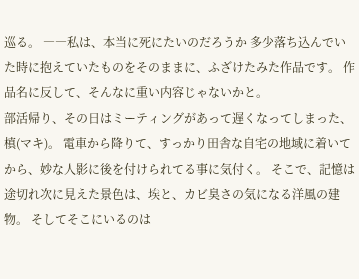巡る。 ――私は、本当に死にたいのだろうか 多少落ち込んでいた時に抱えていたものをそのままに、ふざけたみた作品です。 作品名に反して、そんなに重い内容じゃないかと。
部活帰り、その日はミーティングがあって遅くなってしまった、槙(マキ)。 電車から降りて、すっかり田舎な自宅の地域に着いてから、妙な人影に後を付けられてる事に気付く。 そこで、記憶は途切れ次に見えた景色は、埃と、カビ臭さの気になる洋風の建物。 そしてそこにいるのは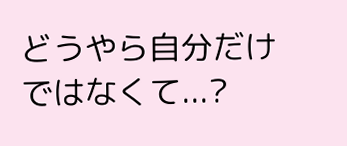どうやら自分だけではなくて...?